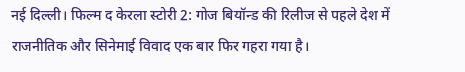नई दिल्ली। फिल्म द केरला स्टोरी 2: गोज बियॉन्ड की रिलीज से पहले देश में राजनीतिक और सिनेमाई विवाद एक बार फिर गहरा गया है।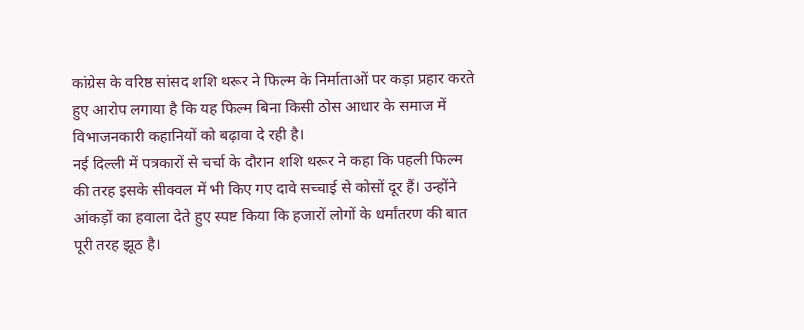कांग्रेस के वरिष्ठ सांसद शशि थरूर ने फिल्म के निर्माताओं पर कड़ा प्रहार करते हुए आरोप लगाया है कि यह फिल्म बिना किसी ठोस आधार के समाज में विभाजनकारी कहानियों को बढ़ावा दे रही है।
नई दिल्ली में पत्रकारों से चर्चा के दौरान शशि थरूर ने कहा कि पहली फिल्म की तरह इसके सीक्वल में भी किए गए दावे सच्चाई से कोसों दूर हैं। उन्होंने आंकड़ों का हवाला देते हुए स्पष्ट किया कि हजारों लोगों के धर्मांतरण की बात पूरी तरह झूठ है।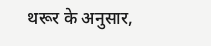थरूर के अनुसार,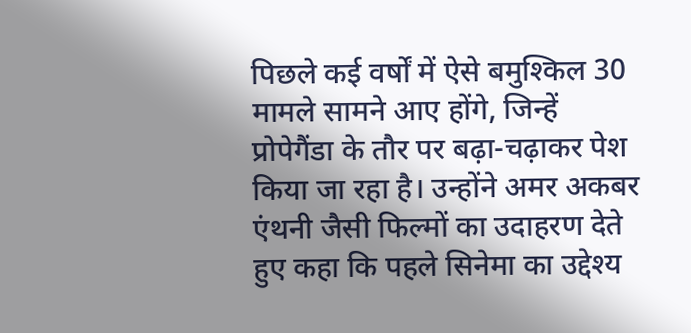पिछले कई वर्षों में ऐसे बमुश्किल 30 मामले सामने आए होंगे, जिन्हें प्रोपेगैंडा के तौर पर बढ़ा-चढ़ाकर पेश किया जा रहा है। उन्होंने अमर अकबर एंथनी जैसी फिल्मों का उदाहरण देते हुए कहा कि पहले सिनेमा का उद्देश्य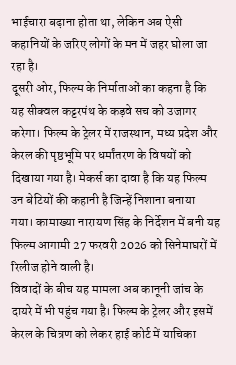भाईचारा बढ़ाना होता था, लेकिन अब ऐसी कहानियों के जरिए लोगों के मन में जहर घोला जा रहा है।
दूसरी ओर, फिल्म के निर्माताओं का कहना है कि यह सीक्वल कट्टरपंथ के कड़वे सच को उजागर करेगा। फिल्म के ट्रेलर में राजस्थान, मध्य प्रदेश और केरल की पृष्ठभूमि पर धर्मांतरण के विषयों को दिखाया गया है। मेकर्स का दावा है कि यह फिल्म उन बेटियों की कहानी है जिन्हें निशाना बनाया गया। कामाख्या नारायण सिंह के निर्देशन में बनी यह फिल्म आगामी 27 फरवरी 2026 को सिनेमाघरों में रिलीज होने वाली है।
विवादों के बीच यह मामला अब कानूनी जांच के दायरे में भी पहुंच गया है। फिल्म के ट्रेलर और इसमें केरल के चित्रण को लेकर हाई कोर्ट में याचिका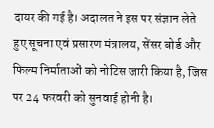दायर की गई है। अदालत ने इस पर संज्ञान लेते हुए सूचना एवं प्रसारण मंत्रालय, सेंसर बोर्ड और फिल्म निर्माताओं को नोटिस जारी किया है, जिस पर 24 फरवरी को सुनवाई होनी है।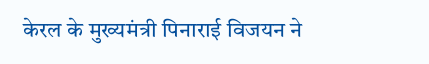केरल के मुख्यमंत्री पिनाराई विजयन ने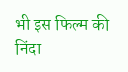भी इस फिल्म की निंदा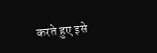करते हुए इसे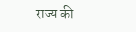राज्य की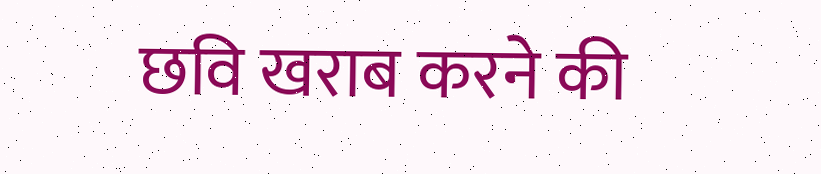छवि खराब करने की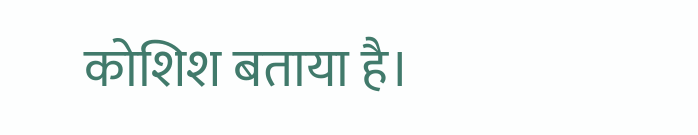कोशिश बताया है।